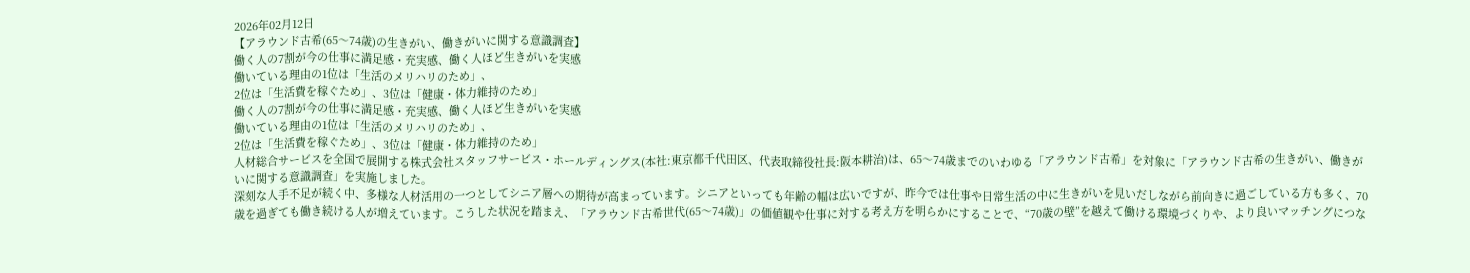2026年02月12日
【アラウンド古希(65〜74歳)の生きがい、働きがいに関する意識調査】
働く人の7割が今の仕事に満足感・充実感、働く人ほど生きがいを実感
働いている理由の1位は「生活のメリハリのため」、
2位は「生活費を稼ぐため」、3位は「健康・体力維持のため」
働く人の7割が今の仕事に満足感・充実感、働く人ほど生きがいを実感
働いている理由の1位は「生活のメリハリのため」、
2位は「生活費を稼ぐため」、3位は「健康・体力維持のため」
人材総合サービスを全国で展開する株式会社スタッフサービス・ホールディングス(本社:東京都千代田区、代表取締役社長:阪本耕治)は、65〜74歳までのいわゆる「アラウンド古希」を対象に「アラウンド古希の生きがい、働きがいに関する意識調査」を実施しました。
深刻な人手不足が続く中、多様な人材活用の一つとしてシニア層への期待が高まっています。シニアといっても年齢の幅は広いですが、昨今では仕事や日常生活の中に生きがいを見いだしながら前向きに過ごしている方も多く、70歳を過ぎても働き続ける人が増えています。こうした状況を踏まえ、「アラウンド古希世代(65〜74歳)」の価値観や仕事に対する考え方を明らかにすることで、“70歳の壁”を越えて働ける環境づくりや、より良いマッチングにつな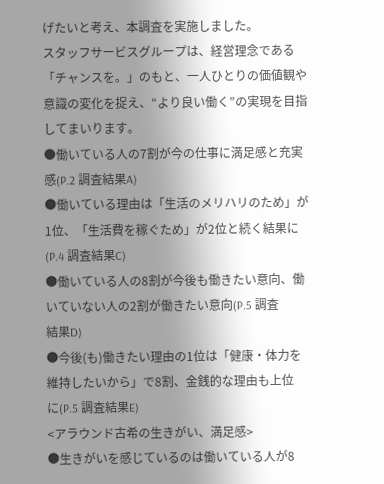げたいと考え、本調査を実施しました。
スタッフサービスグループは、経営理念である「チャンスを。」のもと、一人ひとりの価値観や意識の変化を捉え、“より良い働く”の実現を目指してまいります。
●働いている人の7割が今の仕事に満足感と充実感(P.2 調査結果A)
●働いている理由は「生活のメリハリのため」が1位、「生活費を稼ぐため」が2位と続く結果に
(P.4 調査結果C)
●働いている人の8割が今後も働きたい意向、働いていない人の2割が働きたい意向(P.5 調査
結果D)
●今後(も)働きたい理由の1位は「健康・体力を維持したいから」で8割、金銭的な理由も上位
に(P.5 調査結果E)
<アラウンド古希の生きがい、満足感>
●生きがいを感じているのは働いている人が8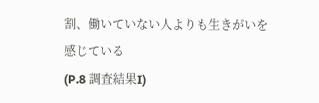割、働いていない人よりも生きがいを感じている
(P.8 調査結果I)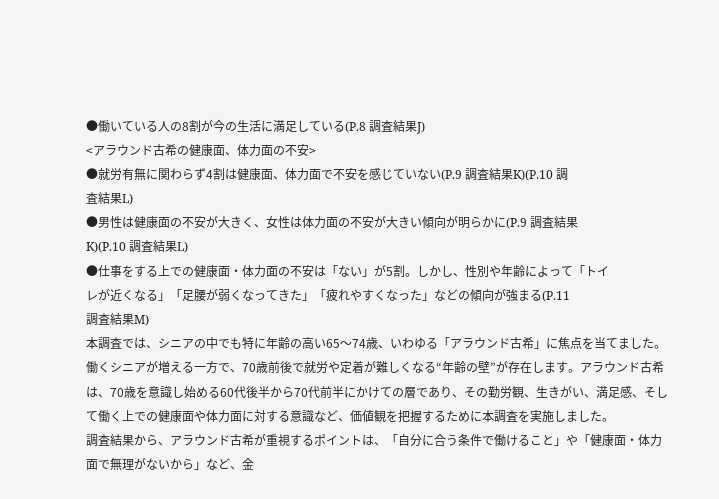●働いている人の8割が今の生活に満足している(P.8 調査結果J)
<アラウンド古希の健康面、体力面の不安>
●就労有無に関わらず4割は健康面、体力面で不安を感じていない(P.9 調査結果K)(P.10 調
査結果L)
●男性は健康面の不安が大きく、女性は体力面の不安が大きい傾向が明らかに(P.9 調査結果
K)(P.10 調査結果L)
●仕事をする上での健康面・体力面の不安は「ない」が5割。しかし、性別や年齢によって「トイ
レが近くなる」「足腰が弱くなってきた」「疲れやすくなった」などの傾向が強まる(P.11
調査結果M)
本調査では、シニアの中でも特に年齢の高い65〜74歳、いわゆる「アラウンド古希」に焦点を当てました。働くシニアが増える一方で、70歳前後で就労や定着が難しくなる“年齢の壁”が存在します。アラウンド古希は、70歳を意識し始める60代後半から70代前半にかけての層であり、その勤労観、生きがい、満足感、そして働く上での健康面や体力面に対する意識など、価値観を把握するために本調査を実施しました。
調査結果から、アラウンド古希が重視するポイントは、「自分に合う条件で働けること」や「健康面・体力面で無理がないから」など、金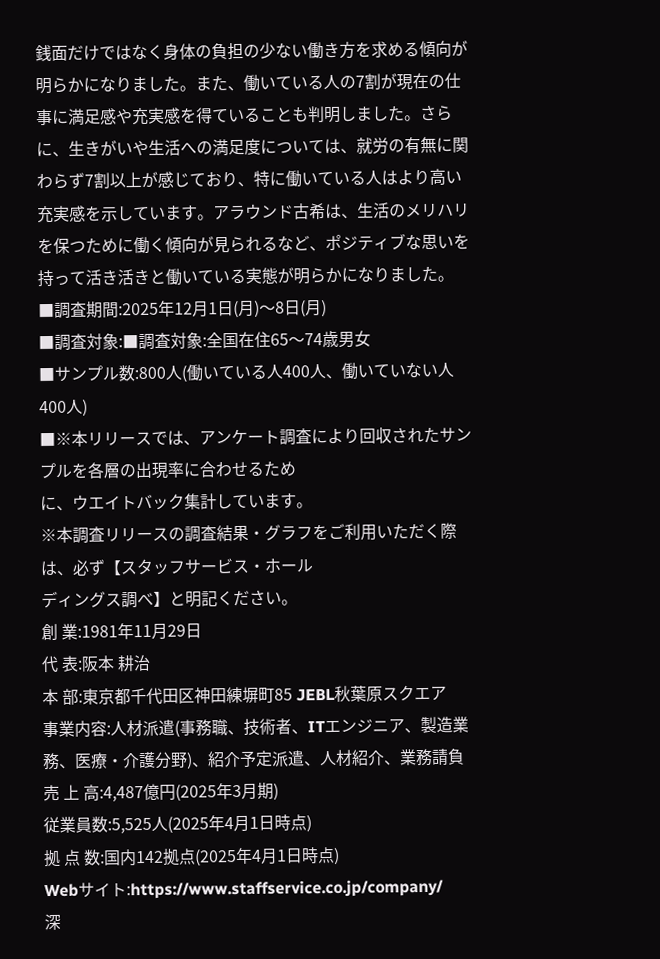銭面だけではなく身体の負担の少ない働き方を求める傾向が明らかになりました。また、働いている人の7割が現在の仕事に満足感や充実感を得ていることも判明しました。さらに、生きがいや生活への満足度については、就労の有無に関わらず7割以上が感じており、特に働いている人はより高い充実感を示しています。アラウンド古希は、生活のメリハリを保つために働く傾向が見られるなど、ポジティブな思いを持って活き活きと働いている実態が明らかになりました。
■調査期間:2025年12月1日(月)〜8日(月)
■調査対象:■調査対象:全国在住65〜74歳男女
■サンプル数:800人(働いている人400人、働いていない人400人)
■※本リリースでは、アンケート調査により回収されたサンプルを各層の出現率に合わせるため
に、ウエイトバック集計しています。
※本調査リリースの調査結果・グラフをご利用いただく際は、必ず【スタッフサービス・ホール
ディングス調べ】と明記ください。
創 業:1981年11月29日
代 表:阪本 耕治
本 部:東京都千代田区神田練塀町85 JEBL秋葉原スクエア
事業内容:人材派遣(事務職、技術者、ITエンジニア、製造業務、医療・介護分野)、紹介予定派遣、人材紹介、業務請負
売 上 高:4,487億円(2025年3月期)
従業員数:5,525人(2025年4月1日時点)
拠 点 数:国内142拠点(2025年4月1日時点)
Webサイト:https://www.staffservice.co.jp/company/
深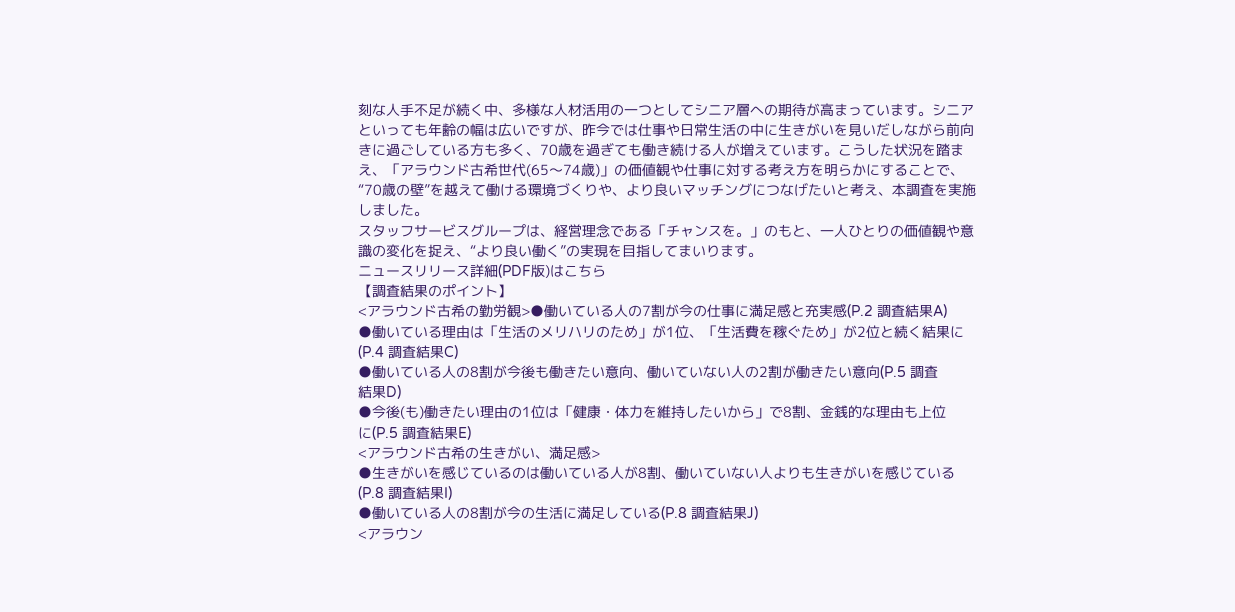刻な人手不足が続く中、多様な人材活用の一つとしてシニア層への期待が高まっています。シニアといっても年齢の幅は広いですが、昨今では仕事や日常生活の中に生きがいを見いだしながら前向きに過ごしている方も多く、70歳を過ぎても働き続ける人が増えています。こうした状況を踏まえ、「アラウンド古希世代(65〜74歳)」の価値観や仕事に対する考え方を明らかにすることで、“70歳の壁”を越えて働ける環境づくりや、より良いマッチングにつなげたいと考え、本調査を実施しました。
スタッフサービスグループは、経営理念である「チャンスを。」のもと、一人ひとりの価値観や意識の変化を捉え、“より良い働く”の実現を目指してまいります。
ニュースリリース詳細(PDF版)はこちら
【調査結果のポイント】
<アラウンド古希の勤労観>●働いている人の7割が今の仕事に満足感と充実感(P.2 調査結果A)
●働いている理由は「生活のメリハリのため」が1位、「生活費を稼ぐため」が2位と続く結果に
(P.4 調査結果C)
●働いている人の8割が今後も働きたい意向、働いていない人の2割が働きたい意向(P.5 調査
結果D)
●今後(も)働きたい理由の1位は「健康・体力を維持したいから」で8割、金銭的な理由も上位
に(P.5 調査結果E)
<アラウンド古希の生きがい、満足感>
●生きがいを感じているのは働いている人が8割、働いていない人よりも生きがいを感じている
(P.8 調査結果I)
●働いている人の8割が今の生活に満足している(P.8 調査結果J)
<アラウン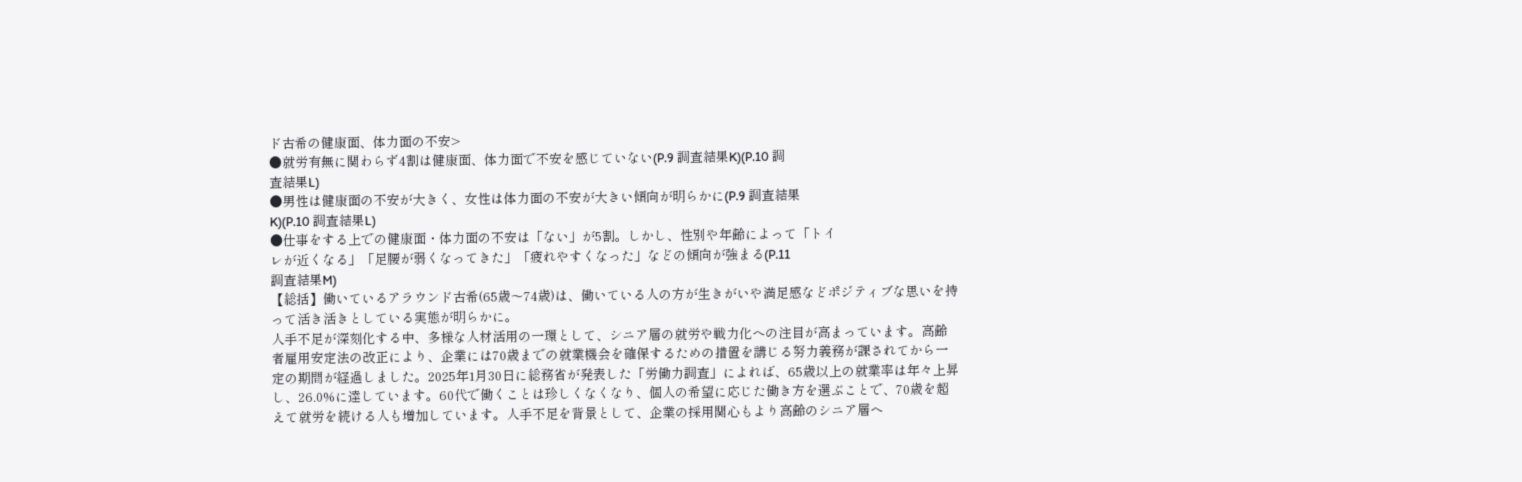ド古希の健康面、体力面の不安>
●就労有無に関わらず4割は健康面、体力面で不安を感じていない(P.9 調査結果K)(P.10 調
査結果L)
●男性は健康面の不安が大きく、女性は体力面の不安が大きい傾向が明らかに(P.9 調査結果
K)(P.10 調査結果L)
●仕事をする上での健康面・体力面の不安は「ない」が5割。しかし、性別や年齢によって「トイ
レが近くなる」「足腰が弱くなってきた」「疲れやすくなった」などの傾向が強まる(P.11
調査結果M)
【総括】働いているアラウンド古希(65歳〜74歳)は、働いている人の方が生きがいや満足感などポジティブな思いを持って活き活きとしている実態が明らかに。
人手不足が深刻化する中、多様な人材活用の一環として、シニア層の就労や戦力化への注目が高まっています。高齢者雇用安定法の改正により、企業には70歳までの就業機会を確保するための措置を講じる努力義務が課されてから一定の期間が経過しました。2025年1月30日に総務省が発表した「労働力調査」によれば、65歳以上の就業率は年々上昇し、26.0%に達しています。60代で働くことは珍しくなくなり、個人の希望に応じた働き方を選ぶことで、70歳を超えて就労を続ける人も増加しています。人手不足を背景として、企業の採用関心もより高齢のシニア層へ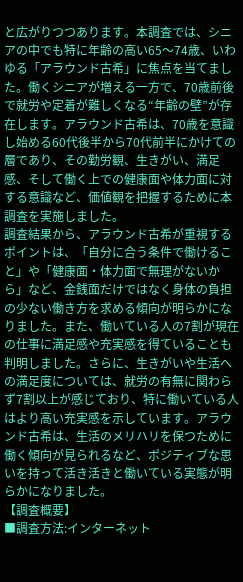と広がりつつあります。本調査では、シニアの中でも特に年齢の高い65〜74歳、いわゆる「アラウンド古希」に焦点を当てました。働くシニアが増える一方で、70歳前後で就労や定着が難しくなる“年齢の壁”が存在します。アラウンド古希は、70歳を意識し始める60代後半から70代前半にかけての層であり、その勤労観、生きがい、満足感、そして働く上での健康面や体力面に対する意識など、価値観を把握するために本調査を実施しました。
調査結果から、アラウンド古希が重視するポイントは、「自分に合う条件で働けること」や「健康面・体力面で無理がないから」など、金銭面だけではなく身体の負担の少ない働き方を求める傾向が明らかになりました。また、働いている人の7割が現在の仕事に満足感や充実感を得ていることも判明しました。さらに、生きがいや生活への満足度については、就労の有無に関わらず7割以上が感じており、特に働いている人はより高い充実感を示しています。アラウンド古希は、生活のメリハリを保つために働く傾向が見られるなど、ポジティブな思いを持って活き活きと働いている実態が明らかになりました。
【調査概要】
■調査方法:インターネット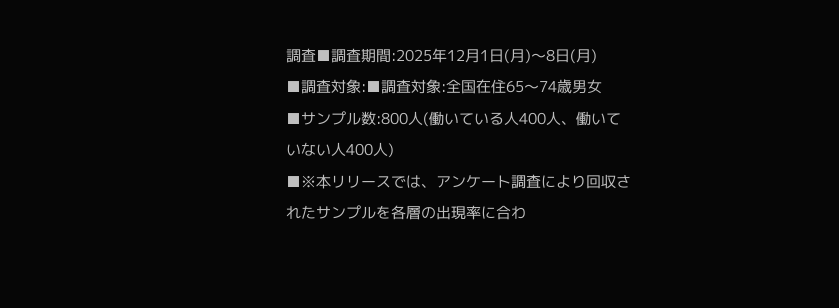調査■調査期間:2025年12月1日(月)〜8日(月)
■調査対象:■調査対象:全国在住65〜74歳男女
■サンプル数:800人(働いている人400人、働いていない人400人)
■※本リリースでは、アンケート調査により回収されたサンプルを各層の出現率に合わ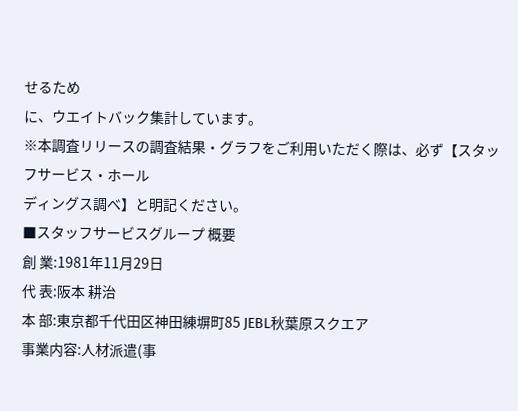せるため
に、ウエイトバック集計しています。
※本調査リリースの調査結果・グラフをご利用いただく際は、必ず【スタッフサービス・ホール
ディングス調べ】と明記ください。
■スタッフサービスグループ 概要
創 業:1981年11月29日
代 表:阪本 耕治
本 部:東京都千代田区神田練塀町85 JEBL秋葉原スクエア
事業内容:人材派遣(事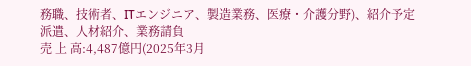務職、技術者、ITエンジニア、製造業務、医療・介護分野)、紹介予定派遣、人材紹介、業務請負
売 上 高:4,487億円(2025年3月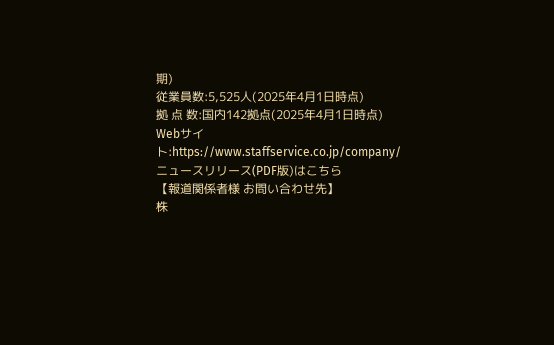期)
従業員数:5,525人(2025年4月1日時点)
拠 点 数:国内142拠点(2025年4月1日時点)
Webサイト:https://www.staffservice.co.jp/company/
ニュースリリース(PDF版)はこちら
【報道関係者様 お問い合わせ先】
株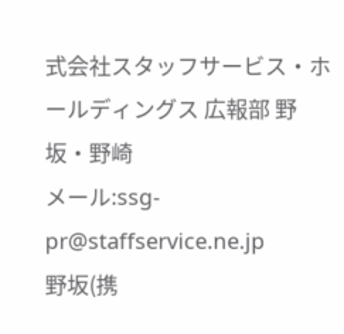式会社スタッフサービス・ホールディングス 広報部 野坂・野崎
メール:ssg-pr@staffservice.ne.jp
野坂(携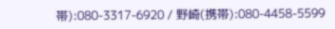帯):080-3317-6920 / 野崎(携帯):080-4458-5599